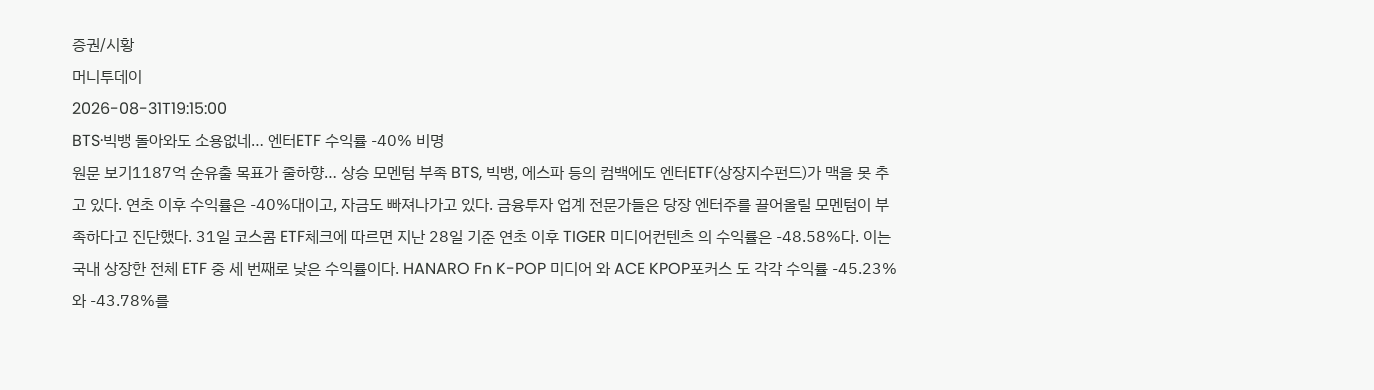증권/시황
머니투데이
2026-08-31T19:15:00
BTS·빅뱅 돌아와도 소용없네… 엔터ETF 수익률 -40% 비명
원문 보기1187억 순유출 목표가 줄하향… 상승 모멘텀 부족 BTS, 빅뱅, 에스파 등의 컴백에도 엔터ETF(상장지수펀드)가 맥을 못 추고 있다. 연초 이후 수익률은 -40%대이고, 자금도 빠져나가고 있다. 금융투자 업계 전문가들은 당장 엔터주를 끌어올릴 모멘텀이 부족하다고 진단했다. 31일 코스콤 ETF체크에 따르면 지난 28일 기준 연초 이후 TIGER 미디어컨텐츠 의 수익률은 -48.58%다. 이는 국내 상장한 전체 ETF 중 세 번째로 낮은 수익률이다. HANARO Fn K-POP 미디어 와 ACE KPOP포커스 도 각각 수익률 -45.23%와 -43.78%를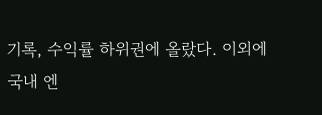기록, 수익률 하위권에 올랐다. 이외에 국내 엔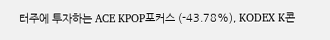터주에 투자하는 ACE KPOP포커스 (-43.78%), KODEX K콘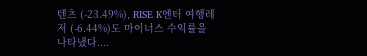텐츠 (-23.49%), RISE K엔터 여행레저 (-6.44%)도 마이너스 수익률을 나타냈다....